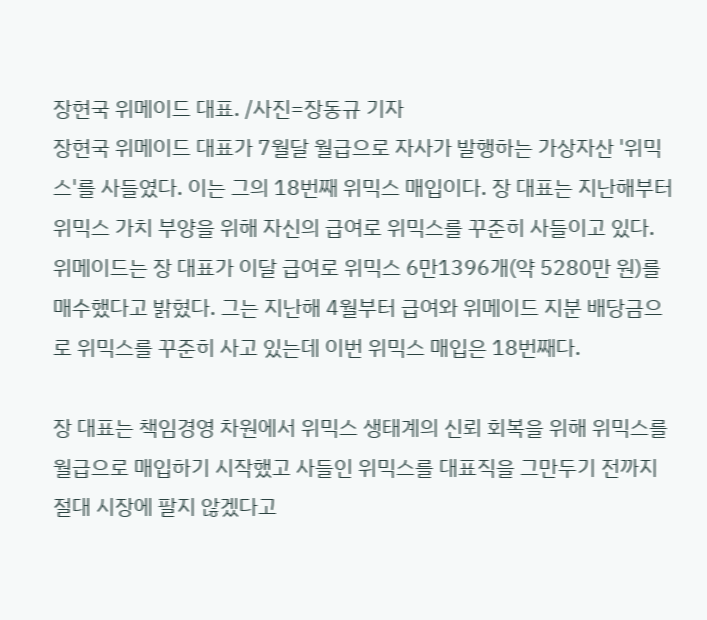장현국 위메이드 대표. /사진=장동규 기자
장현국 위메이드 대표가 7월달 월급으로 자사가 발행하는 가상자산 '위믹스'를 사들였다. 이는 그의 18번째 위믹스 매입이다. 장 대표는 지난해부터 위믹스 가치 부양을 위해 자신의 급여로 위믹스를 꾸준히 사들이고 있다.
위메이드는 장 대표가 이달 급여로 위믹스 6만1396개(약 5280만 원)를 매수했다고 밝혔다. 그는 지난해 4월부터 급여와 위메이드 지분 배당금으로 위믹스를 꾸준히 사고 있는데 이번 위믹스 매입은 18번째다.

장 대표는 책임경영 차원에서 위믹스 생태계의 신뢰 회복을 위해 위믹스를 월급으로 매입하기 시작했고 사들인 위믹스를 대표직을 그만두기 전까지 절대 시장에 팔지 않겠다고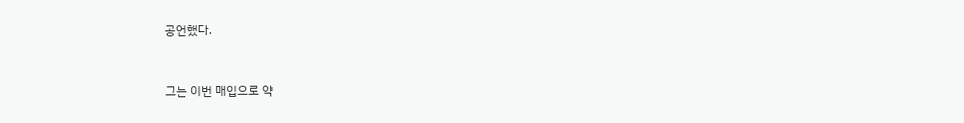공언했다.


그는 이번 매입으로 약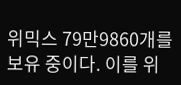위믹스 79만9860개를 보유 중이다. 이를 위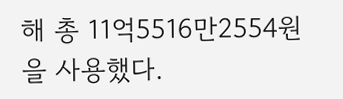해 총 11억5516만2554원을 사용했다.